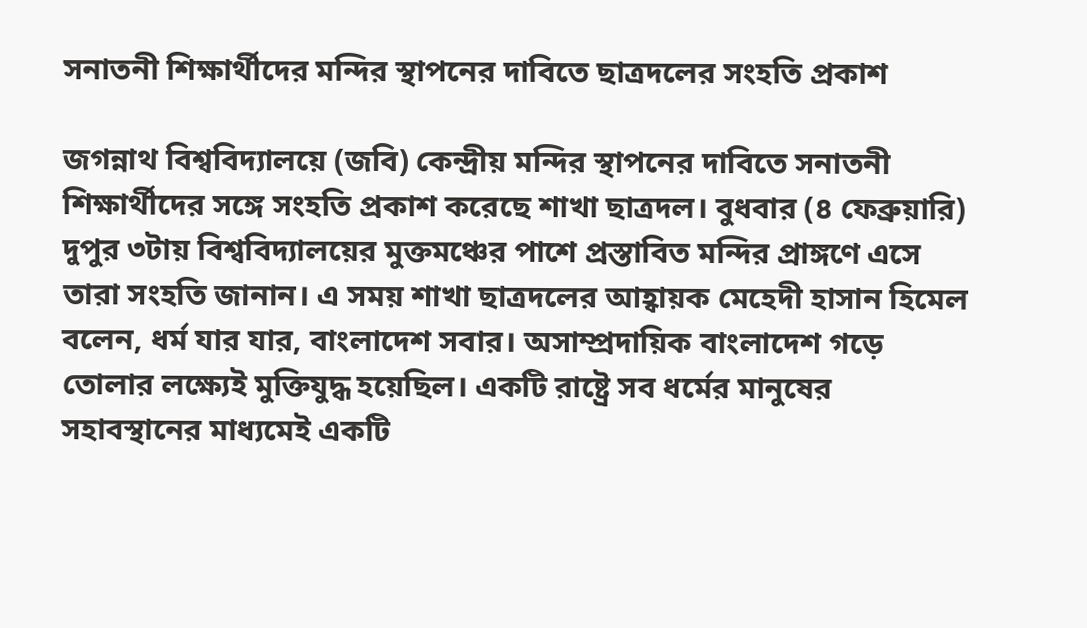সনাতনী শিক্ষার্থীদের মন্দির স্থাপনের দাবিতে ছাত্রদলের সংহতি প্রকাশ

জগন্নাথ বিশ্ববিদ্যালয়ে (জবি) কেন্দ্রীয় মন্দির স্থাপনের দাবিতে সনাতনী শিক্ষার্থীদের সঙ্গে সংহতি প্রকাশ করেছে শাখা ছাত্রদল। বুধবার (৪ ফেব্রুয়ারি) দুপুর ৩টায় বিশ্ববিদ্যালয়ের মুক্তমঞ্চের পাশে প্রস্তাবিত মন্দির প্রাঙ্গণে এসে তারা সংহতি জানান। এ সময় শাখা ছাত্রদলের আহ্বায়ক মেহেদী হাসান হিমেল বলেন, ধর্ম যার যার, বাংলাদেশ সবার। অসাম্প্রদায়িক বাংলাদেশ গড়ে তোলার লক্ষ্যেই মুক্তিযুদ্ধ হয়েছিল। একটি রাষ্ট্রে সব ধর্মের মানুষের সহাবস্থানের মাধ্যমেই একটি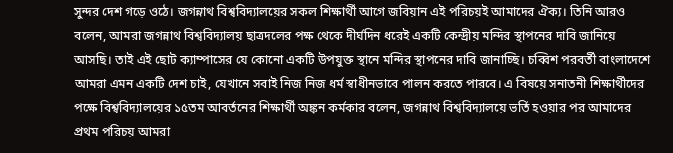সুন্দর দেশ গড়ে ওঠে। জগন্নাথ বিশ্ববিদ্যালয়ের সকল শিক্ষার্থী আগে জবিয়ান এই পরিচয়ই আমাদের ঐক্য। তিনি আরও বলেন, আমরা জগন্নাথ বিশ্ববিদ্যালয় ছাত্রদলের পক্ষ থেকে দীর্ঘদিন ধরেই একটি কেন্দ্রীয় মন্দির স্থাপনের দাবি জানিয়ে আসছি। তাই এই ছোট ক্যাম্পাসের যে কোনো একটি উপযুক্ত স্থানে মন্দির স্থাপনের দাবি জানাচ্ছি। চব্বিশ পরবর্তী বাংলাদেশে আমরা এমন একটি দেশ চাই, যেখানে সবাই নিজ নিজ ধর্ম স্বাধীনভাবে পালন করতে পারবে। এ বিষয়ে সনাতনী শিক্ষার্থীদের পক্ষে বিশ্ববিদ্যালয়ের ১৫তম আবর্তনের শিক্ষার্থী অঙ্কন কর্মকার বলেন, জগন্নাথ বিশ্ববিদ্যালয়ে ভর্তি হওয়ার পর আমাদের প্রথম পরিচয় আমরা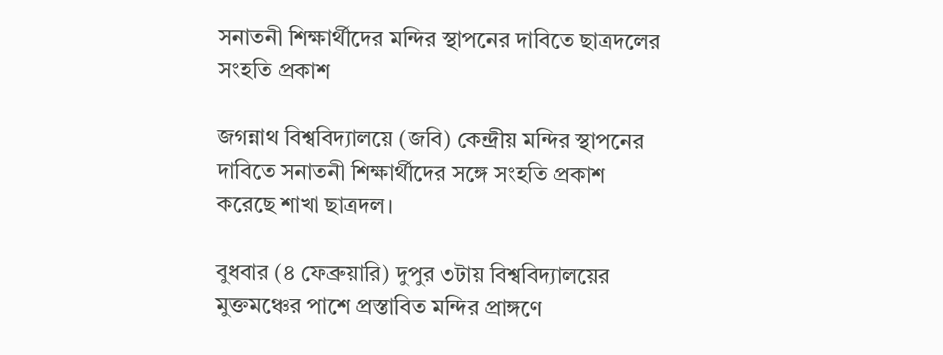সনাতনী শিক্ষার্থীদের মন্দির স্থাপনের দাবিতে ছাত্রদলের সংহতি প্রকাশ

জগন্নাথ বিশ্ববিদ্যালয়ে (জবি) কেন্দ্রীয় মন্দির স্থাপনের দাবিতে সনাতনী শিক্ষার্থীদের সঙ্গে সংহতি প্রকাশ করেছে শাখা ছাত্রদল।

বুধবার (৪ ফেব্রুয়ারি) দুপুর ৩টায় বিশ্ববিদ্যালয়ের মুক্তমঞ্চের পাশে প্রস্তাবিত মন্দির প্রাঙ্গণে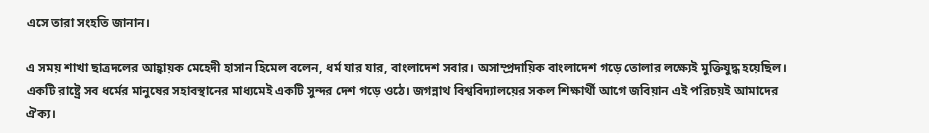এসে তারা সংহতি জানান।

এ সময় শাখা ছাত্রদলের আহ্বায়ক মেহেদী হাসান হিমেল বলেন, ধর্ম যার যার, বাংলাদেশ সবার। অসাম্প্রদায়িক বাংলাদেশ গড়ে তোলার লক্ষ্যেই মুক্তিযুদ্ধ হয়েছিল। একটি রাষ্ট্রে সব ধর্মের মানুষের সহাবস্থানের মাধ্যমেই একটি সুন্দর দেশ গড়ে ওঠে। জগন্নাথ বিশ্ববিদ্যালয়ের সকল শিক্ষার্থী আগে জবিয়ান এই পরিচয়ই আমাদের ঐক্য।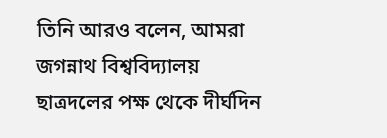তিনি আরও বলেন, আমরা জগন্নাথ বিশ্ববিদ্যালয় ছাত্রদলের পক্ষ থেকে দীর্ঘদিন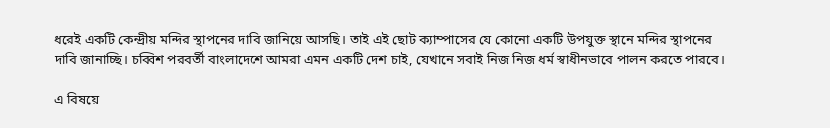ধরেই একটি কেন্দ্রীয় মন্দির স্থাপনের দাবি জানিয়ে আসছি। তাই এই ছোট ক্যাম্পাসের যে কোনো একটি উপযুক্ত স্থানে মন্দির স্থাপনের দাবি জানাচ্ছি। চব্বিশ পরবর্তী বাংলাদেশে আমরা এমন একটি দেশ চাই, যেখানে সবাই নিজ নিজ ধর্ম স্বাধীনভাবে পালন করতে পারবে।

এ বিষয়ে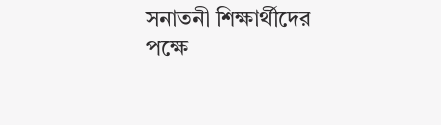সনাতনী শিক্ষার্থীদের পক্ষে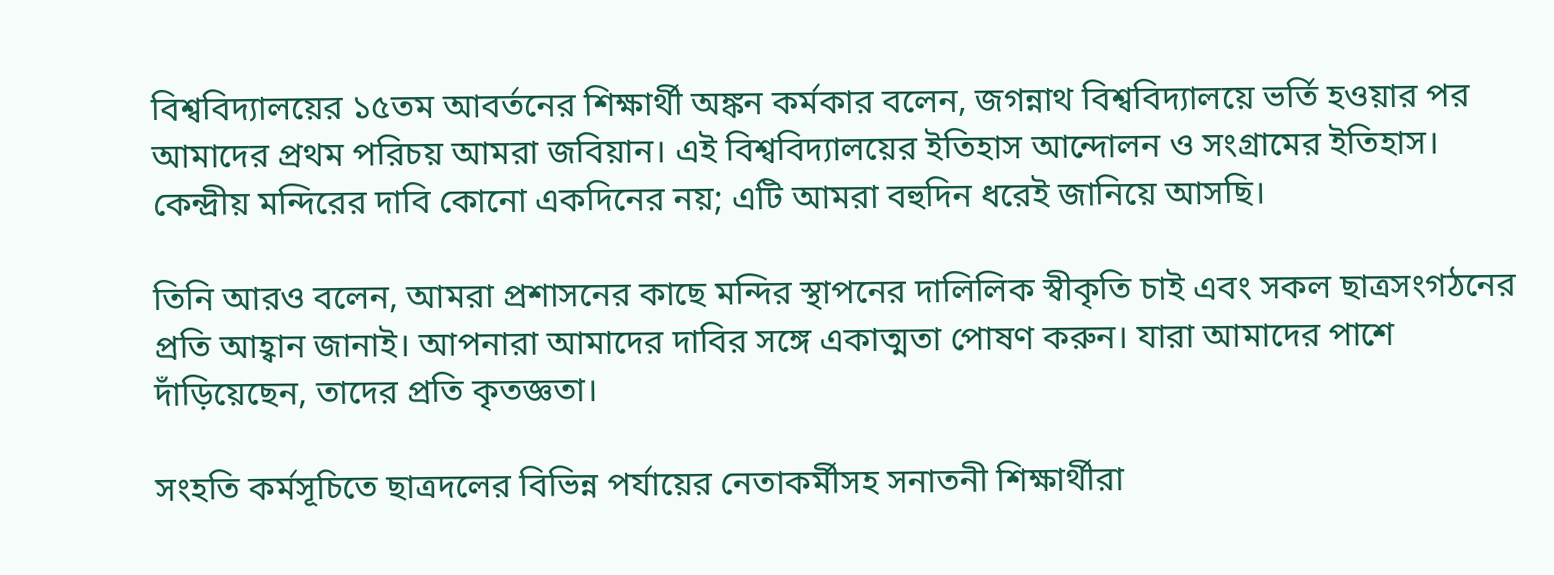বিশ্ববিদ্যালয়ের ১৫তম আবর্তনের শিক্ষার্থী অঙ্কন কর্মকার বলেন, জগন্নাথ বিশ্ববিদ্যালয়ে ভর্তি হওয়ার পর আমাদের প্রথম পরিচয় আমরা জবিয়ান। এই বিশ্ববিদ্যালয়ের ইতিহাস আন্দোলন ও সংগ্রামের ইতিহাস। কেন্দ্রীয় মন্দিরের দাবি কোনো একদিনের নয়; এটি আমরা বহুদিন ধরেই জানিয়ে আসছি।

তিনি আরও বলেন, আমরা প্রশাসনের কাছে মন্দির স্থাপনের দালিলিক স্বীকৃতি চাই এবং সকল ছাত্রসংগঠনের প্রতি আহ্বান জানাই। আপনারা আমাদের দাবির সঙ্গে একাত্মতা পোষণ করুন। যারা আমাদের পাশে দাঁড়িয়েছেন, তাদের প্রতি কৃতজ্ঞতা।

সংহতি কর্মসূচিতে ছাত্রদলের বিভিন্ন পর্যায়ের নেতাকর্মীসহ সনাতনী শিক্ষার্থীরা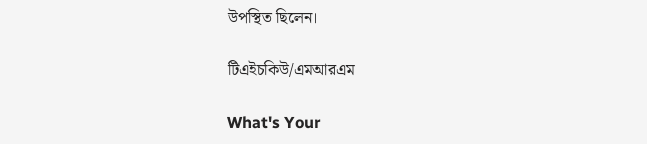উপস্থিত ছিলেন।

টিএইচকিউ/এমআরএম

What's Your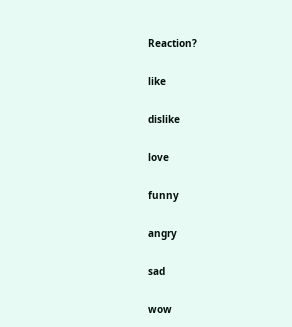Reaction?

like

dislike

love

funny

angry

sad

wow